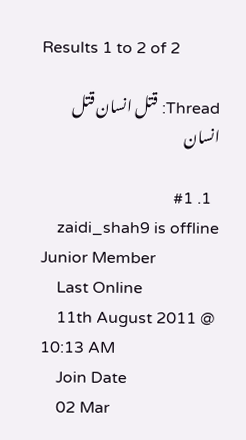Results 1 to 2 of 2

Thread: قتل انسان قتل انسان

  1. #1
    zaidi_shah9 is offline Junior Member
    Last Online
    11th August 2011 @ 10:13 AM
    Join Date
    02 Mar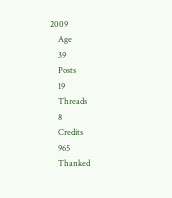2009
    Age
    39
    Posts
    19
    Threads
    8
    Credits
    965
    Thanked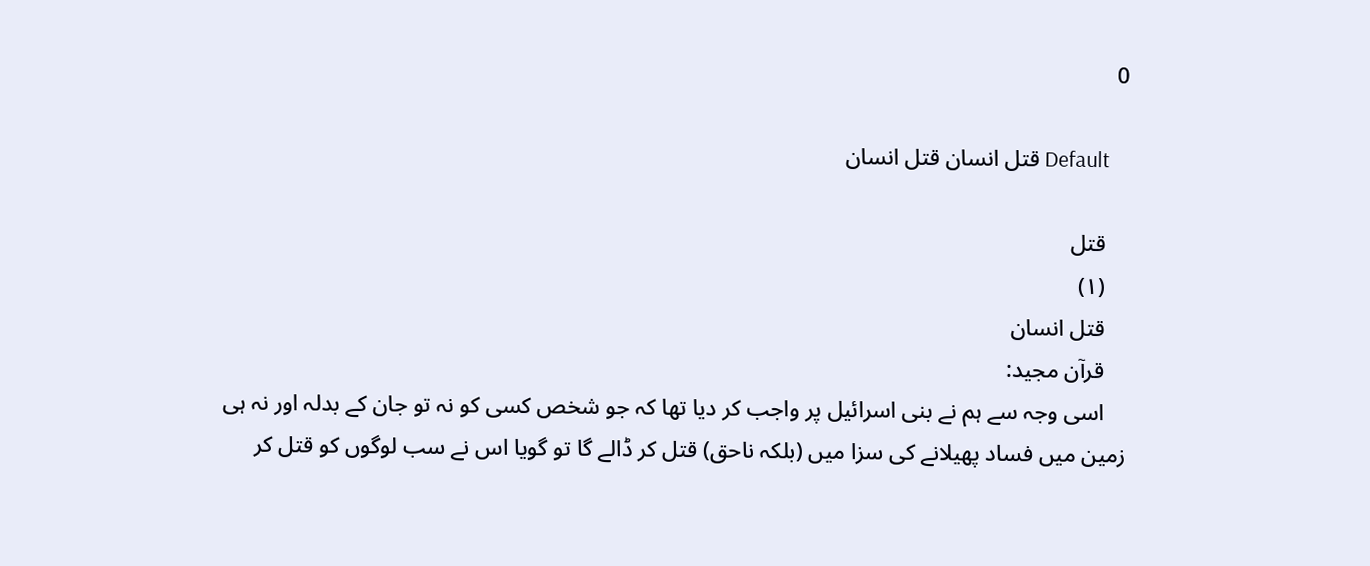0

    Default قتل انسان قتل انسان

    قتل
    (۱)
    قتل انسان
    قرآن مجید:
    اسی وجہ سے ہم نے بنی اسرائیل پر واجب کر دیا تھا کہ جو شخص کسی کو نہ تو جان کے بدلہ اور نہ ہی زمین میں فساد پھیلانے کی سزا میں (بلکہ ناحق) قتل کر ڈالے گا تو گویا اس نے سب لوگوں کو قتل کر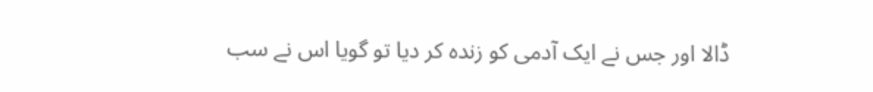ڈالا اور جس نے ایک آدمی کو زندہ کر دیا تو گویا اس نے سب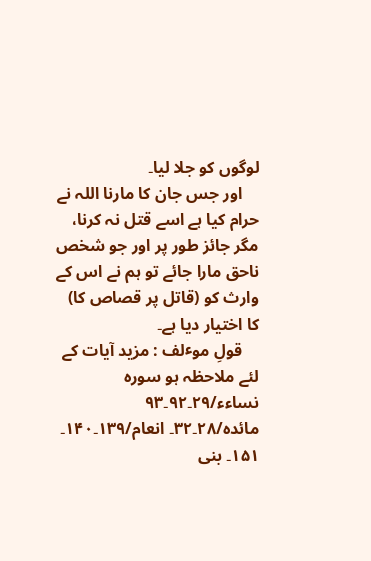لوگوں کو جلا لیا۔
    اور جس جان کا مارنا اللہ نے حرام کیا ہے اسے قتل نہ کرنا، مگر جائز طور پر اور جو شخص ناحق مارا جائے تو ہم نے اس کے وارث کو (قاتل پر قصاص کا) کا اختیار دیا ہے۔
    قولِ موٴلف : مزید آیات کے لئے ملاحظہ ہو سورہ نساءء/۲۹۔۹۲۔۹۳ مائدہ/۲۸۔۳۲۔ انعام/۱۳۹۔۱۴۰۔ ۱۵۱۔ بنی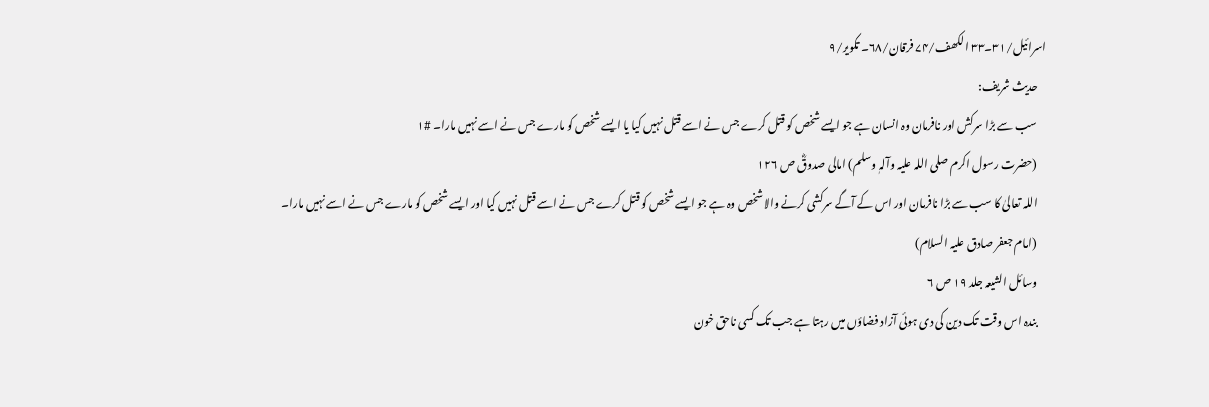اسرائیل/۳۱۔۳۳ الکھف/۷۴ فرقان/۶۸۔ تکویر/۹
    حدیث شریف:
    سب سے بڑا سرکش اور نافرمان وہ انسان ہے جو ایسے شخص کو قتل کرے جس نے اسے قتل نہیں کیا یا ایسے شخص کو مارے جس نے اسے نہیں مارا۔ #۱
    (حضرت رسول اکرم صلی اللہ علیہ وآلہٖ وسلم) امالی صدوقؓ ص ۱۲۶
    اللہ تعالیٰ کا سب سے بڑا نافرمان اور اس کے آگے سرکشی کرنے والا شخص وہ ہے جو ایسے شخص کو قتل کرے جس نے اسے قتل نہیں کیا اور ایسے شخص کو مارے جس نے اسے نہیں مارا۔
    (امام جعفر صادق علیہ السلام)
    وسائل الشیعہ جلد ۱۹ ص ۶
    بندہ اس وقت تک دین کی دی ہوئی آزاد فضاؤں میں رہتا ہے جب تک کسی ناحق خون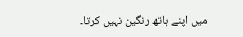میں اپنے ہاتھ رنگین نہیں کرتا۔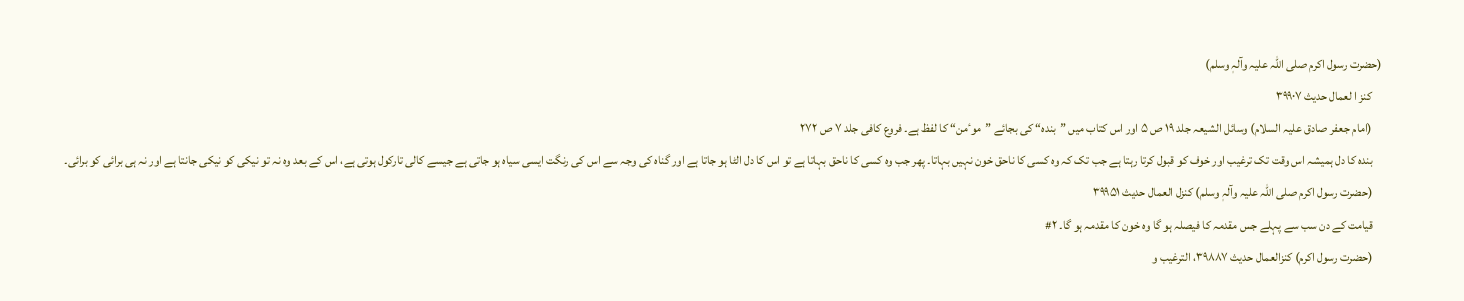(حضرت رسول اکرم صلی اللہ علیہ وآلہٖ وسلم)
    کنز ا لعمال حدیث ۳۹۹۰۷
    (امام جعفر صادق علیہ السلام) وسائل الشیعہ جلد ۱۹ ص ۵ اور اس کتاب میں ”بندہ“ کی بجائے ”موٴمن“ کا لفظ ہے۔ فروع کافی جلد ۷ ص ۲۷۲
    بندہ کا دل ہمیشہ اس وقت تک ترغیب اور خوف کو قبول کرتا رہتا ہے جب تک کہ وہ کسی کا ناحق خون نہیں بہاتا۔ پھر جب وہ کسی کا ناحق بہاتا ہے تو اس کا دل الٹا ہو جاتا ہے اور گناہ کی وجہ سے اس کی رنگت ایسی سیاہ ہو جاتی ہے جیسے کالی تارکول ہوتی ہے، اس کے بعد وہ نہ تو نیکی کو نیکی جانتا ہے اور نہ ہی برائی کو برائی۔
    (حضرت رسول اکرم صلی اللہ علیہ وآلہٖ وسلم) کنزل العمال حدیث ۳۹۹۵۱
    قیامت کے دن سب سے پہلے جس مقدمہ کا فیصلہ ہو گا وہ خون کا مقدمہ ہو گا۔ ۲#
    (حضرت رسول اکرم) کنزالعمال حدیث ۳۹۸۸۷، الترغیب و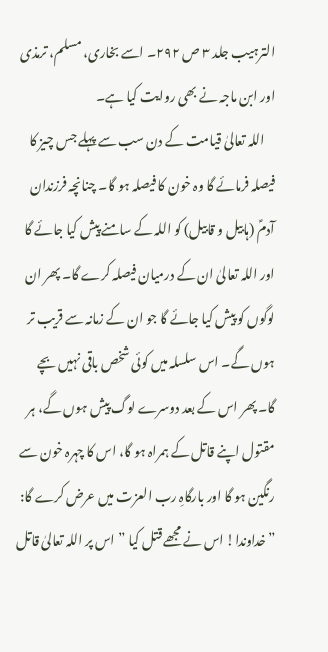الترہیب جلد ۳ ص ۲۹۲۔ اسے بخاری، مسلم، ترمذی اور ابن ماجہ نے بھی روایت کیا ہے۔
    اللہ تعالیٰ قیامت کے دن سب سے پہلے جس چیز کا فیصلہ فرمائے گا وہ خون کا فیصلہ ہو گا۔ چنانچہ فرزندان آدمؑ (ہابیل و قابیل) کو اللہ کے سامنے پیش کیا جائے گا اور اللہ تعالیٰ ان کے درمیان فیصلہ کرے گا۔ پھر ان لوگوں کو پیش کیا جائے گا جو ان کے زمانہ سے قریب تر ہوں گے۔ اس سلسلہ میں کوئی شخص باقی نہیں بچے گا۔ پھر اس کے بعد دوسرے لوگ پیش ہوں گے، ہر مقتول اپنے قاتل کے ہمراہ ہو گا، اس کا چہرہ خون سے رنگین ہو گا اور بارگاہِ رب العزت میں عرض کرے گا: ”خداوندا! اس نے مجھے قتل کیا ”اس پر اللہ تعالیٰ قاتل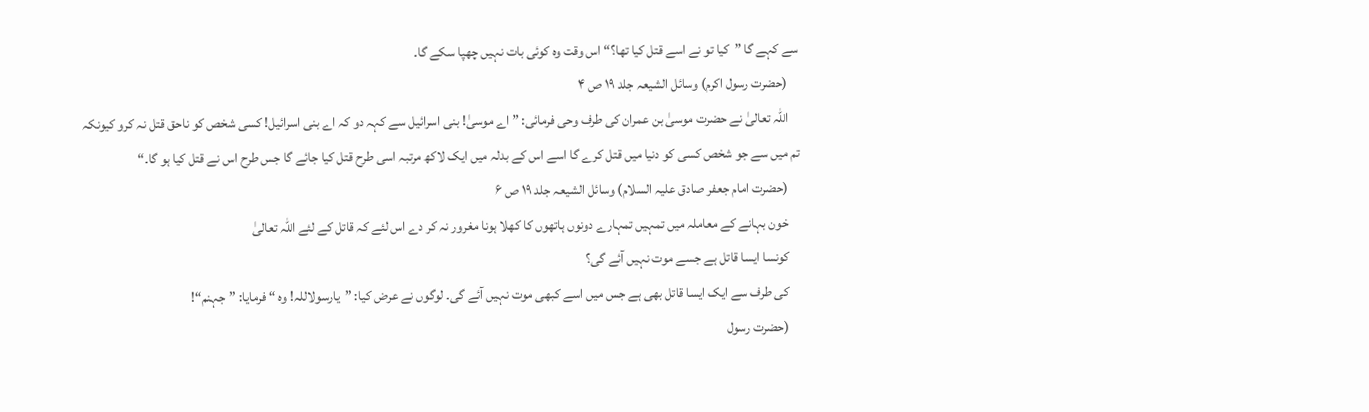سے کہے گا ”کیا تو نے اسے قتل کیا تھا؟“ اس وقت وہ کوئی بات نہیں چھپا سکے گا۔
    (حضرت رسول اکرم) وسائل الشیعہ جلد ۱۹ ص ۴
    اللہ تعالیٰ نے حضرت موسیٰ بن عمران کی طرف وحی فرمائی: ”اے موسیٰ! بنی اسرائیل سے کہہ دو کہ اے بنی اسرائیل! کسی شخص کو ناحق قتل نہ کرو کیونکہ تم میں سے جو شخص کسی کو دنیا میں قتل کرے گا اسے اس کے بدلہ میں ایک لاکھ مرتبہ اسی طرح قتل کیا جائے گا جس طرح اس نے قتل کیا ہو گا۔“
    (حضرت امام جعفر صادق علیہ السلام) وسائل الشیعہ جلد ۱۹ ص ۶
    خون بہانے کے معاملہ میں تمہیں تمہارے دونوں ہاتھوں کا کھلا ہونا مغرور نہ کر دے اس لئے کہ قاتل کے لئے اللہ تعالیٰ
    کونسا ایسا قاتل ہے جسے موت نہیں آئے گی؟
    کی طرف سے ایک ایسا قاتل بھی ہے جس میں اسے کبھی موت نہیں آئے گی۔ لوگوں نے عرض کیا: ”یارسولاللہ! وہ “ فرمایا: ”جہنم“!
    (حضرت رسول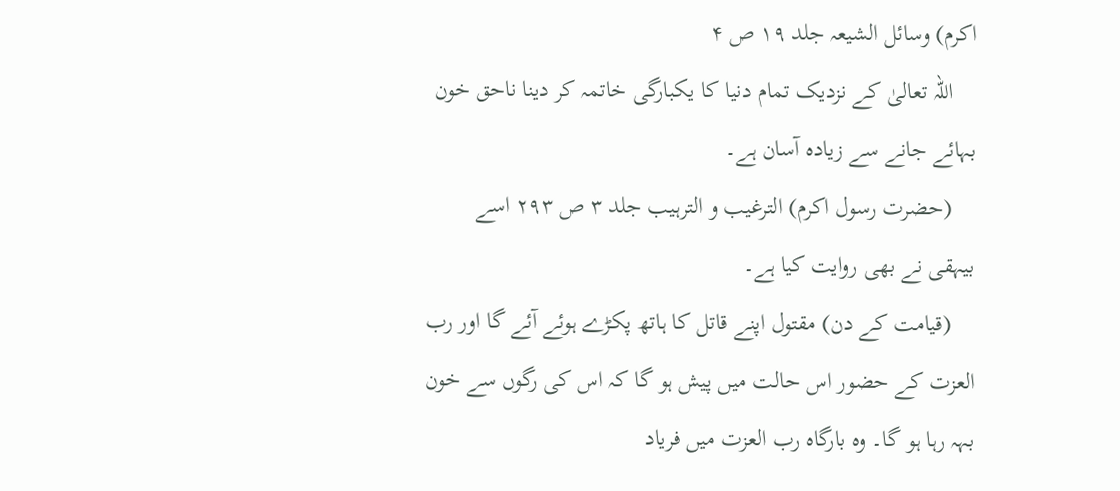اکرم) وسائل الشیعہ جلد ۱۹ ص ۴
    اللہ تعالیٰ کے نزدیک تمام دنیا کا یکبارگی خاتمہ کر دینا ناحق خون بہائے جانے سے زیادہ آسان ہے۔
    (حضرت رسول اکرم) الترغیب و الترہیب جلد ۳ ص ۲۹۳ اسے بیہقی نے بھی روایت کیا ہے۔
    (قیامت کے دن) مقتول اپنے قاتل کا ہاتھ پکڑے ہوئے آئے گا اور رب العزت کے حضور اس حالت میں پیش ہو گا کہ اس کی رگوں سے خون بہہ رہا ہو گا۔ وہ بارگاہ رب العزت میں فریاد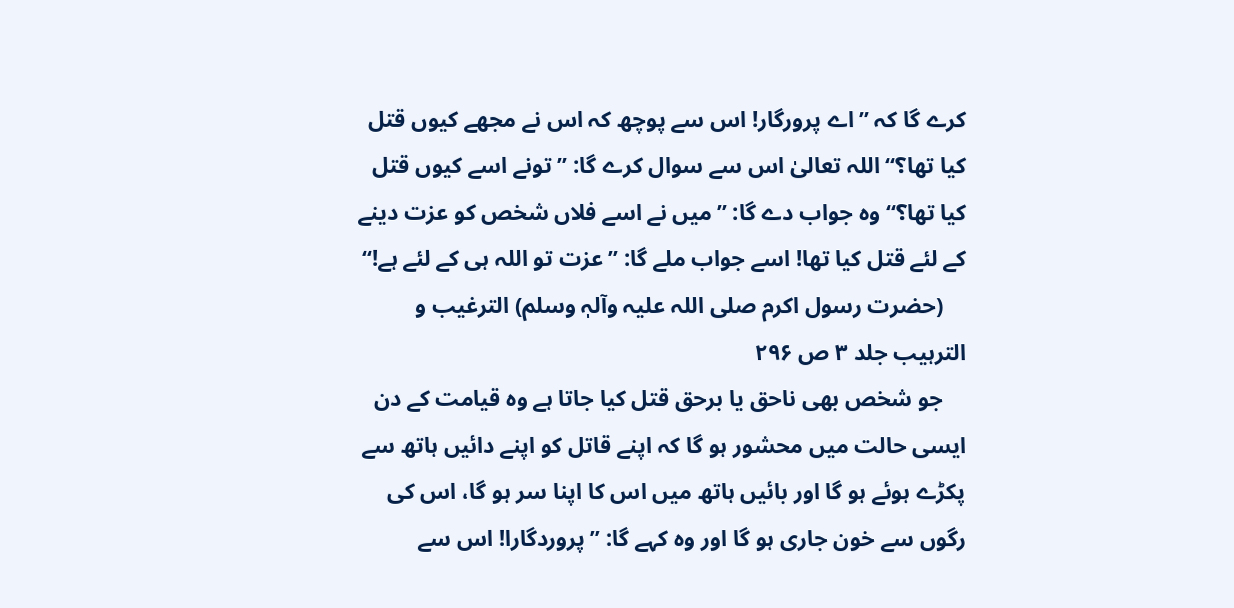کرے گا کہ ”اے پرورگار! اس سے پوچھ کہ اس نے مجھے کیوں قتل کیا تھا؟“ اللہ تعالیٰ اس سے سوال کرے گا: ”تونے اسے کیوں قتل کیا تھا؟“ وہ جواب دے گا: ”میں نے اسے فلاں شخص کو عزت دینے کے لئے قتل کیا تھا! اسے جواب ملے گا: ”عزت تو اللہ ہی کے لئے ہے!“
    (حضرت رسول اکرم صلی اللہ علیہ وآلہٖ وسلم) الترغیب و الترہیب جلد ۳ ص ۲۹۶
    جو شخص بھی ناحق یا برحق قتل کیا جاتا ہے وہ قیامت کے دن ایسی حالت میں محشور ہو گا کہ اپنے قاتل کو اپنے دائیں ہاتھ سے پکڑے ہوئے ہو گا اور بائیں ہاتھ میں اس کا اپنا سر ہو گا، اس کی رگوں سے خون جاری ہو گا اور وہ کہے گا: ”پروردگارا! اس سے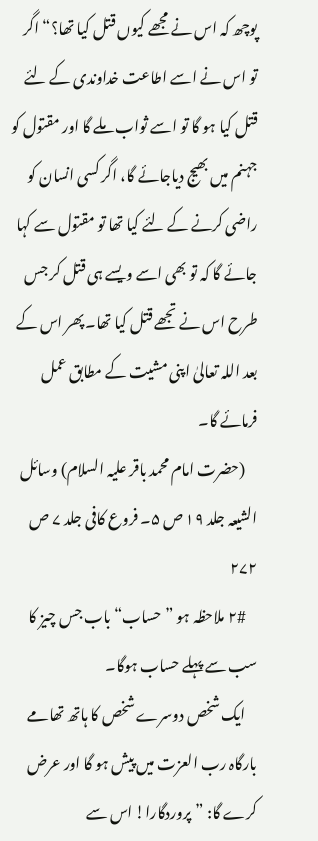پوچھ کہ اس نے مجھے کیوں قتل کیا تھا؟“ اگر تو اس نے اسے اطاعت خداوندی کے لئے قتل کیا ہو گا تو اسے ثواب ملے گا اور مقتول کو جہنم میں بھیج دیاجائے گا، اگر کسی انسان کو راضی کرنے کے لئے کیا تھا تو مقتول سے کہا جائے گا کہ تو بھی اسے ویسے ہی قتل کر جس طرح اس نے تجھے قتل کیا تھا۔ پھر اس کے بعد اللہ تعالیٰ اپنی مشیت کے مطابق عمل فرمائے گا۔
    (حضرت امام محمد باقر علیہ السلام) وسائل الشیعہ جلد ۱۹ ص ۵۔ فروع کافی جلد ۷ ص ۲۷۲
    ۲# ملاحظہ ہو ”حساب“ باب جس چیز کا سب سے پہلے حساب ہوگا۔
    ایک شخص دوسرے شخص کا ہاتھ تھامے بارگاہ رب العزت میں پیش ہو گا اور عرض کرے گا: ”پروردگارا! اس سے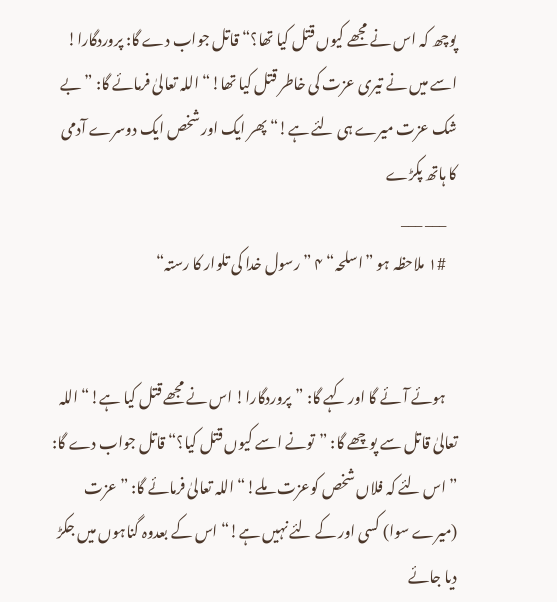پوچھ کہ اس نے مجھے کیوں قتل کیا تھا؟“ قاتل جواب دے گا: پروردگارا! اسے میں نے تیری عزت کی خاطر قتل کیا تھا!“ اللہ تعالیٰ فرمائے گا: ”بے شک عزت میرے ہی لئے ہے!“ پھر ایک اور شخص ایک دوسرے آدمی کا ہاتھ پکڑے
    ___ ___
    ۱# ملاحظہ ہو ”اسلحہ“ ۴ ”رسول خدا کی تلوار کا رستہ“


    ہوئے آئے گا اور کہے گا: ”پروردگارا! اس نے مجھے قتل کیا ہے!“ اللہ تعالیٰ قاتل سے پوچھے گا: ”تونے اسے کیوں قتل کیا؟“ قاتل جواب دے گا: ”اس لئے کہ فلاں شخص کوعزت ملے!“ اللہ تعالیٰ فرمائے گا: ”عزت (میرے سوا) کسی اور کے لئے نہیں ہے!“ اس کے بعدوہ گناہوں میں جکڑ دیا جائے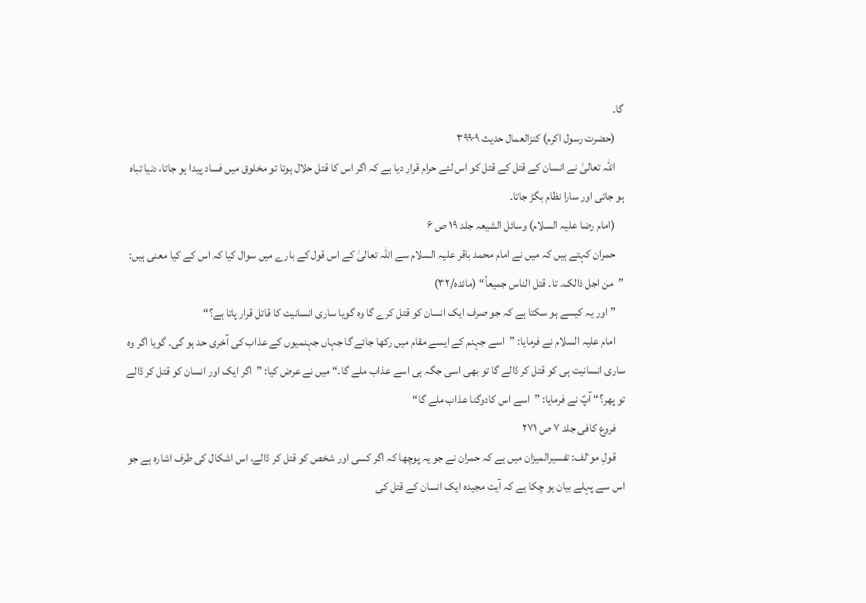گا۔
    (حضرت رسول اکرم) کنزالعمال حدیث ۳۹۹۰۹
    اللہ تعالیٰ نے انسان کے قتل کے قتل کو اس لئے حرام قرار دیا ہے کہ اگر اس کا قتل حلال ہوتا تو مخلوق میں فساد پیدا ہو جاتا، دنیا تباہ ہو جاتی اور سارا نظام بگڑ جاتا۔
    (امام رضا علیہ السلام) وسائل الشیعہ جلد ۱۹ ص ۶
    حمران کہتے ہیں کہ میں نے امام محمد باقر علیہ السلام سے اللہ تعالیٰ کے اس قول کے بارے میں سوال کیا کہ اس کے کیا معنی ہیں: ”من اجل ذالک۔ تا۔ قتل الناس جمیعاً“ (مائدہ/۳۲)
    ”اور یہ کیسے ہو سکتا ہے کہ جو صرف ایک انسان کو قتل کرے گا وہ گویا ساری انسانیت کا قاتل قرار پاتا ہے؟“
    امام علیہ السلام نے فرمایا: ”اسے جہنم کے ایسے مقام میں رکھا جائے گا جہاں جہنمیوں کے عذاب کی آخری حد ہو گی۔ گویا اگر وہ ساری انسانیت ہی کو قتل کر ڈالے گا تو بھی اسی جگہ ہی اسے عذاب ملے گا۔“ میں نے عرض کیا: ”اگر ایک اور انسان کو قتل کر ڈالے تو پھر؟“ آپؑ نے فرمایا: ”اسے اس کادوگنا عذاب ملے گا“
    فروع کافی جلد ۷ ص ۲۷۱
    قولِ موٴلف: تفسیرالمیزان میں ہے کہ حمران نے جو یہ پوچھا کہ اگر کسی اور شخص کو قتل کر ڈالے، اس اشکال کی طرف اشارہ ہے جو اس سے پہلے بیان ہو چکا ہے کہ آیت مجیدہ ایک انسان کے قتل کی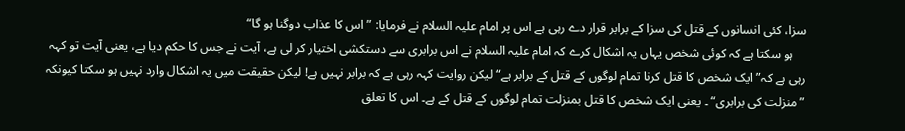سزا، کئی انسانوں کے قتل کی سزا کے برابر قرار دے رہی ہے اس پر امام علیہ السلام نے فرمایا: ”اس کا عذاب دوگنا ہو گا“
    ہو سکتا ہے کہ کوئی شخص یہاں یہ اشکال کرے کہ امام علیہ السلام نے اس برابری سے دستکشی اختیار کر لی ہے، آیت نے جس کا حکم دیا ہے، یعنی آیت تو کہہ رہی ہے کہ”ایک شخص کا قتل کرنا تمام لوگوں کے قتل کے برابر ہے“ لیکن روایت کہہ رہی ہے کہ برابر نہیں ہے! لیکن حقیقت میں یہ اشکال وارد نہیں ہو سکتا کیونکہ ”منزلت کی برابری“ ۔ یعنی ایک شخص کا قتل بمنزلت تمام لوگوں کے قتل کے ہے۔ اس کا تعلق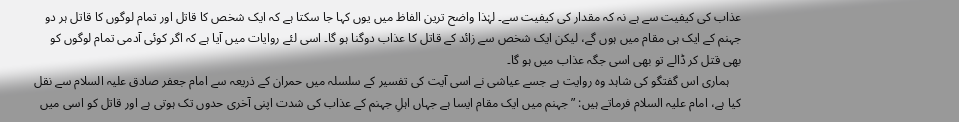عذاب کی کیفیت سے ہے نہ کہ مقدار کی کیفیت سے۔ لہٰذا واضح ترین الفاظ میں یوں کہا جا سکتا ہے کہ ایک شخص کا قاتل اور تمام لوگوں کا قاتل ہر دو جہنم کے ایک ہی مقام میں ہوں گے، لیکن ایک شخص سے زائد کے قاتل کا عذاب دوگنا ہو گا۔ اسی لئے روایات میں آیا ہے کہ اگر کوئی آدمی تمام لوگوں کو بھی قتل کر ڈالے تو بھی اسی جگہ عذاب میں ہو گا۔
    ہماری اس گفتگو کی شاہد وہ روایت ہے جسے عیاشی نے اسی آیت کی تفسیر کے سلسلہ میں حمران کے ذریعہ سے امام جعفر صادق علیہ السلام سے نقل کیا ہے، امام علیہ السلام فرماتے ہیں: ”جہنم میں ایک مقام ایسا ہے جہاں اہلِ جہنم کے عذاب کی شدت اپنی آخری حدوں تک ہوتی ہے اور قاتل کو اسی میں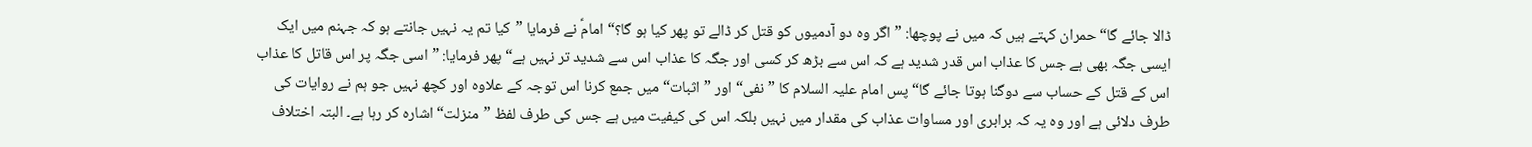ڈالا جائے گا“ حمران کہتے ہیں کہ میں نے پوچھا: ”اگر وہ دو آدمیوں کو قتل کر ڈالے تو پھر کیا ہو گا؟“ امامؑ نے فرمایا ”کیا تم یہ نہیں جانتے ہو کہ جہنم میں ایک ایسی جگہ بھی ہے جس کا عذاب اس قدر شدید ہے کہ اس سے بڑھ کر کسی اور جگہ کا عذاب اس سے شدید تر نہیں ہے“ پھر فرمایا: ”اسی جگہ پر اس قاتل کا عذاب اس کے قتل کے حساب سے دوگنا ہوتا جائے گا“ پس امام علیہ السلام کا ”نفی“ اور ”اثبات“ میں جمع کرنا اس توجہ کے علاوہ اور کچھ نہیں جو ہم نے روایات کی طرف دلائی ہے اور وہ یہ کہ برابری اور مساوات عذاب کی مقدار میں نہیں بلکہ اس کی کیفیت میں ہے جس کی طرف لفظ ”منزلت“ اشارہ کر رہا ہے۔ البتہ اختلاف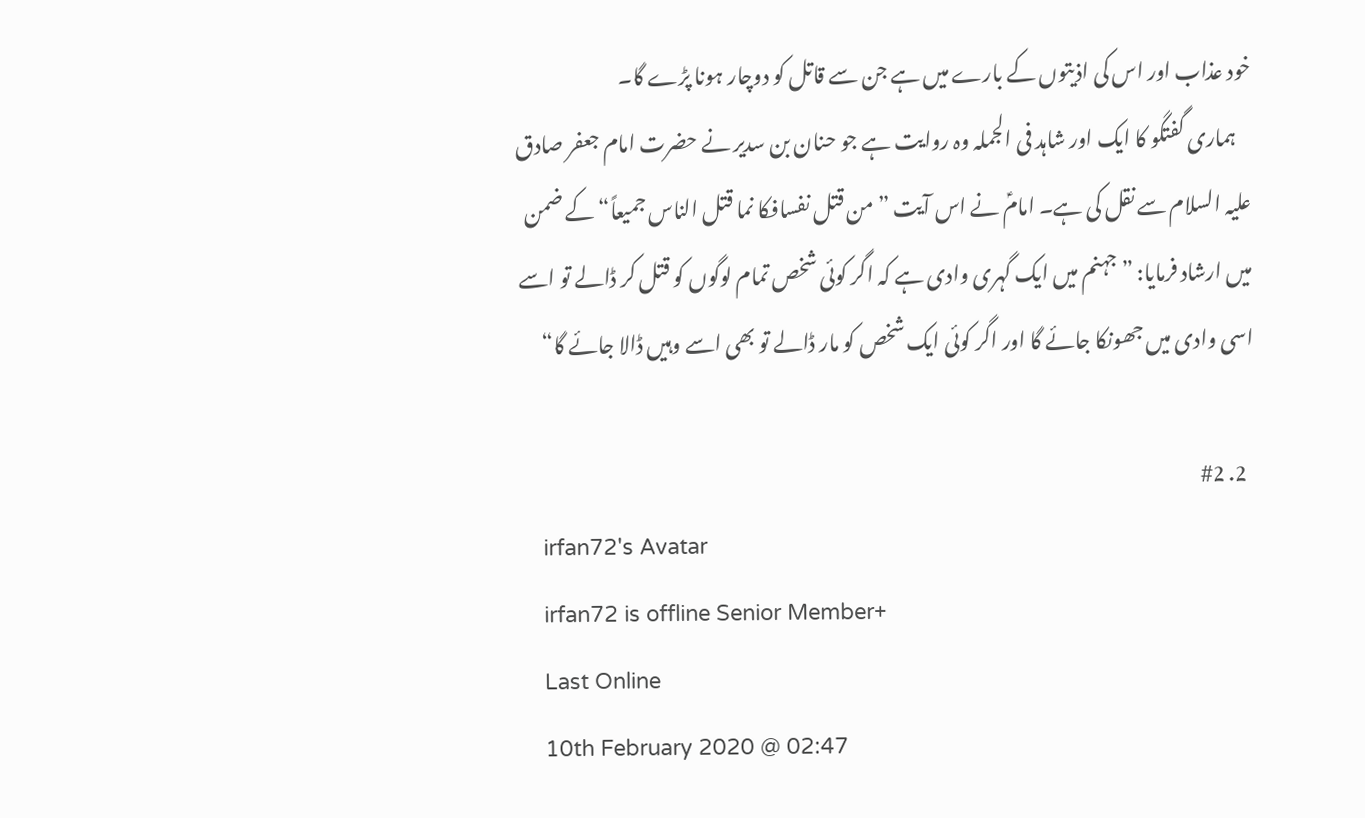خود عذاب اور اس کی اذیتوں کے بارے میں ہے جن سے قاتل کو دوچار ہونا پڑے گا۔
    ہماری گفتگو کا ایک اور شاہد فی الجملہ وہ روایت ہے جو حنان بن سدیر نے حضرت امام جعفر صادق علیہ السلام سے نقل کی ہے۔ امامؑ نے اس آیت ”من قتل نفسافکا نما قتل الناس جمیعاً“ کے ضمن میں ارشاد فرمایا: ”جہنم میں ایک گہری وادی ہے کہ اگر کوئی شخص تمام لوگوں کو قتل کر ڈالے تو اسے اسی وادی میں جھونکا جائے گا اور اگر کوئی ایک شخص کو مار ڈالے تو بھی اسے وہیں ڈالا جائے گا“

  2. #2
    irfan72's Avatar
    irfan72 is offline Senior Member+
    Last Online
    10th February 2020 @ 02:47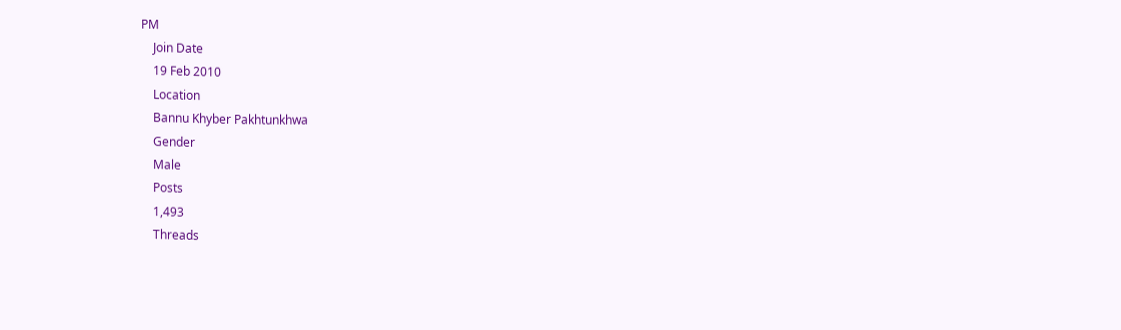PM
    Join Date
    19 Feb 2010
    Location
    Bannu Khyber Pakhtunkhwa
    Gender
    Male
    Posts
    1,493
    Threads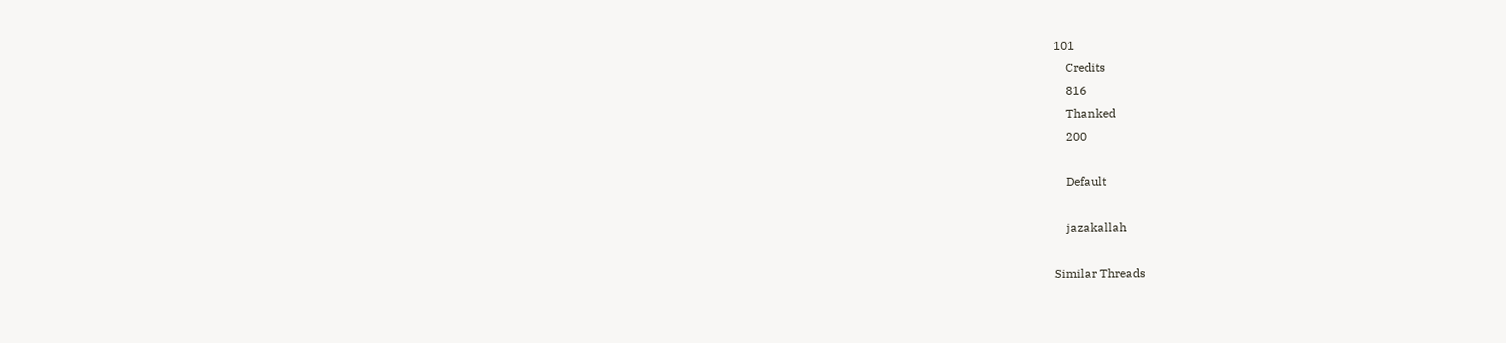101
    Credits
    816
    Thanked
    200

    Default

    jazakallah

Similar Threads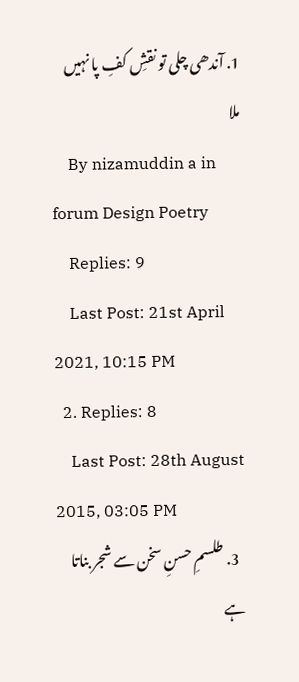1. آندھی چلی تو نقشِ کفِ پا نہیں ملا
    By nizamuddin a in forum Design Poetry
    Replies: 9
    Last Post: 21st April 2021, 10:15 PM
  2. Replies: 8
    Last Post: 28th August 2015, 03:05 PM
  3. طلسمِ حسنِ سخن سے شجر بناتا ہے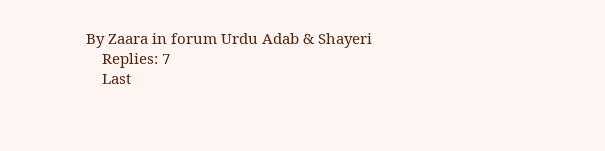By Zaara in forum Urdu Adab & Shayeri
    Replies: 7
    Last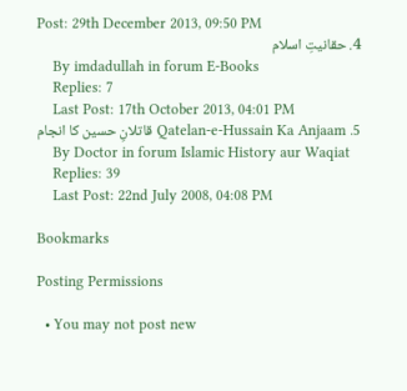Post: 29th December 2013, 09:50 PM
  4. حقانیتِ اسلام
    By imdadullah in forum E-Books
    Replies: 7
    Last Post: 17th October 2013, 04:01 PM
  5. Qatelan-e-Hussain Ka Anjaam قاتلانِ حسین کا انجام
    By Doctor in forum Islamic History aur Waqiat
    Replies: 39
    Last Post: 22nd July 2008, 04:08 PM

Bookmarks

Posting Permissions

  • You may not post new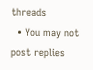threads
  • You may not post replies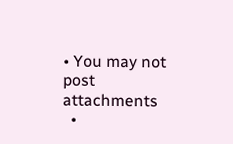• You may not post attachments
  •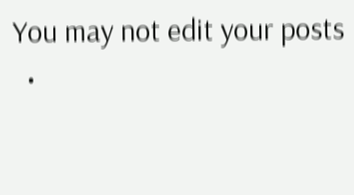You may not edit your posts
  •